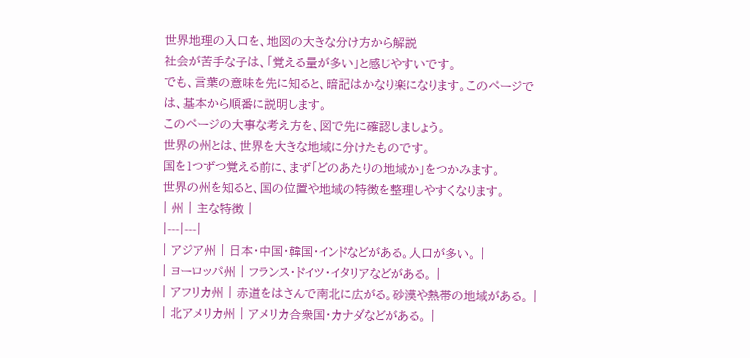世界地理の入口を、地図の大きな分け方から解説
社会が苦手な子は、「覚える量が多い」と感じやすいです。
でも、言葉の意味を先に知ると、暗記はかなり楽になります。このページでは、基本から順番に説明します。
このページの大事な考え方を、図で先に確認しましょう。
世界の州とは、世界を大きな地域に分けたものです。
国を1つずつ覚える前に、まず「どのあたりの地域か」をつかみます。
世界の州を知ると、国の位置や地域の特徴を整理しやすくなります。
| 州 | 主な特徴 |
|---|---|
| アジア州 | 日本・中国・韓国・インドなどがある。人口が多い。 |
| ヨーロッパ州 | フランス・ドイツ・イタリアなどがある。 |
| アフリカ州 | 赤道をはさんで南北に広がる。砂漠や熱帯の地域がある。 |
| 北アメリカ州 | アメリカ合衆国・カナダなどがある。 |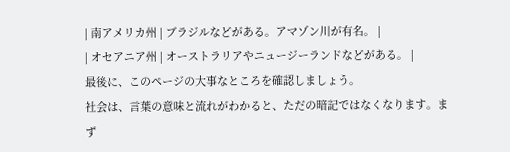| 南アメリカ州 | ブラジルなどがある。アマゾン川が有名。 |
| オセアニア州 | オーストラリアやニュージーランドなどがある。 |
最後に、このページの大事なところを確認しましょう。
社会は、言葉の意味と流れがわかると、ただの暗記ではなくなります。まず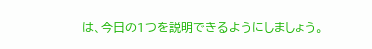は、今日の1つを説明できるようにしましょう。